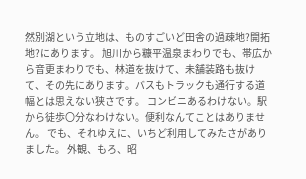然別湖という立地は、ものすごいど田舎の過疎地?開拓地?にあります。 旭川から糠平温泉まわりでも、帯広から音更まわりでも、林道を抜けて、未舗装路も抜けて、その先にあります。バスもトラックも通行する道幅とは思えない狭さです。 コンビニあるわけない。駅から徒歩〇分なわけない。便利なんてことはありません。 でも、それゆえに、いちど利用してみたさがありました。 外観、もろ、昭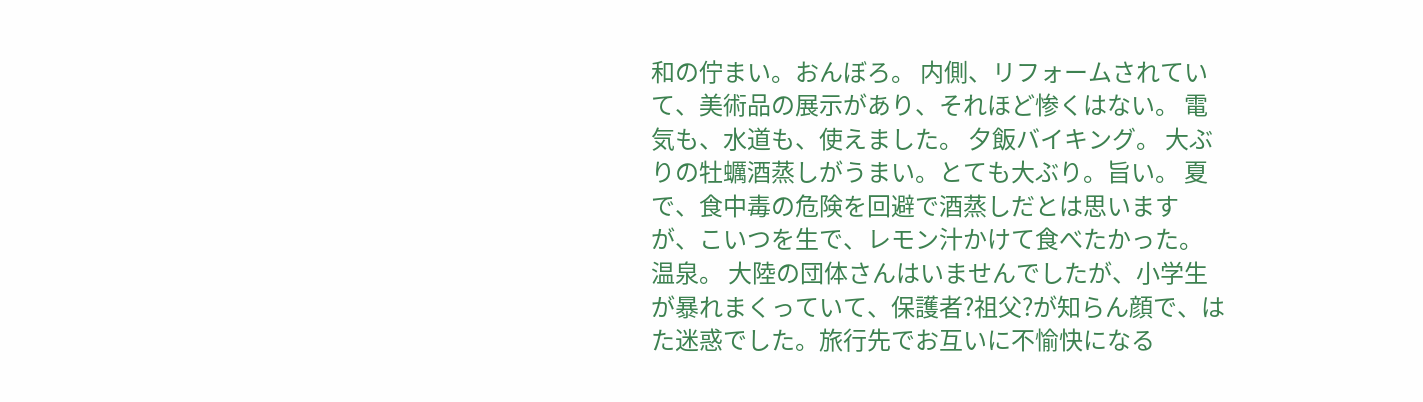和の佇まい。おんぼろ。 内側、リフォームされていて、美術品の展示があり、それほど惨くはない。 電気も、水道も、使えました。 夕飯バイキング。 大ぶりの牡蠣酒蒸しがうまい。とても大ぶり。旨い。 夏で、食中毒の危険を回避で酒蒸しだとは思いますが、こいつを生で、レモン汁かけて食べたかった。 温泉。 大陸の団体さんはいませんでしたが、小学生が暴れまくっていて、保護者?祖父?が知らん顔で、はた迷惑でした。旅行先でお互いに不愉快になる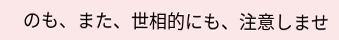のも、また、世相的にも、注意しませ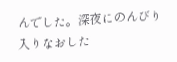んでした。深夜にのんびり入りなおした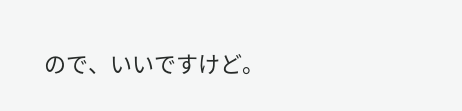ので、いいですけど。